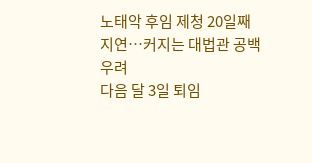노태악 후임 제청 20일째 지연…커지는 대법관 공백 우려
다음 달 3일 퇴임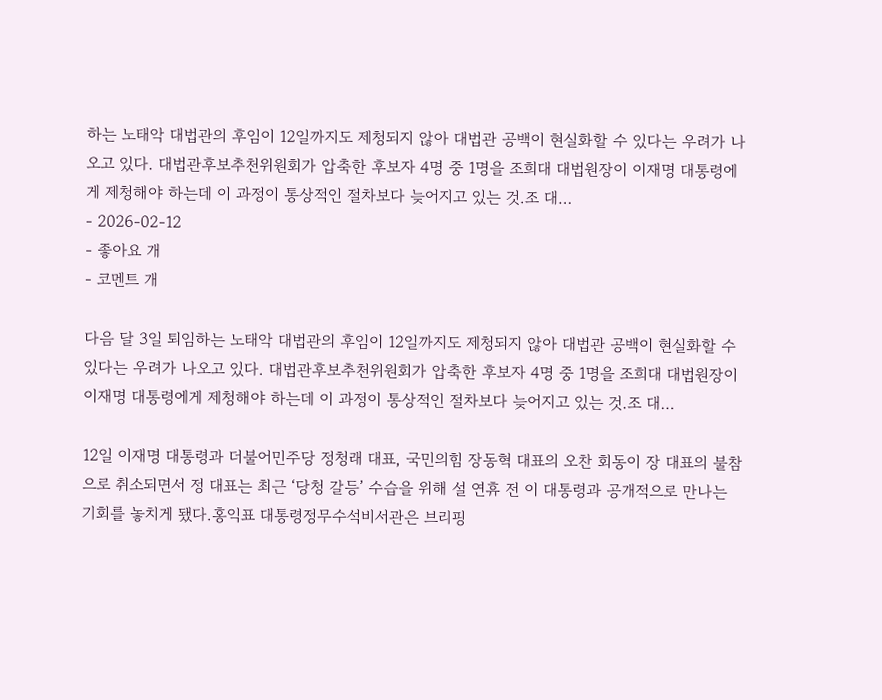하는 노태악 대법관의 후임이 12일까지도 제청되지 않아 대법관 공백이 현실화할 수 있다는 우려가 나오고 있다. 대법관후보추천위원회가 압축한 후보자 4명 중 1명을 조희대 대법원장이 이재명 대통령에게 제청해야 하는데 이 과정이 통상적인 절차보다 늦어지고 있는 것.조 대…
- 2026-02-12
- 좋아요 개
- 코멘트 개

다음 달 3일 퇴임하는 노태악 대법관의 후임이 12일까지도 제청되지 않아 대법관 공백이 현실화할 수 있다는 우려가 나오고 있다. 대법관후보추천위원회가 압축한 후보자 4명 중 1명을 조희대 대법원장이 이재명 대통령에게 제청해야 하는데 이 과정이 통상적인 절차보다 늦어지고 있는 것.조 대…

12일 이재명 대통령과 더불어민주당 정청래 대표, 국민의힘 장동혁 대표의 오찬 회동이 장 대표의 불참으로 취소되면서 정 대표는 최근 ‘당청 갈등’ 수습을 위해 설 연휴 전 이 대통령과 공개적으로 만나는 기회를 놓치게 됐다.홍익표 대통령정무수석비서관은 브리핑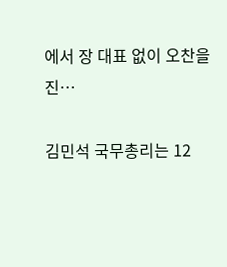에서 장 대표 없이 오찬을 진…

김민석 국무총리는 12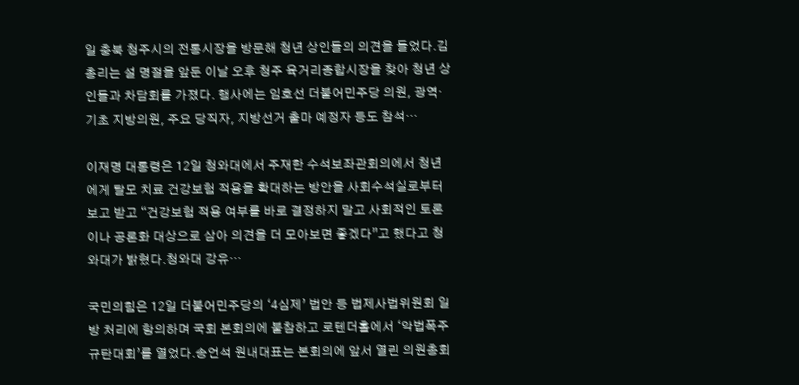일 충북 청주시의 전통시장을 방문해 청년 상인들의 의견을 들었다.김 총리는 설 명절을 앞둔 이날 오후 청주 육거리종합시장을 찾아 청년 상인들과 차담회를 가졌다. 행사에는 임호선 더불어민주당 의원, 광역·기초 지방의원, 주요 당직자, 지방선거 출마 예정자 등도 참석…

이재명 대통령은 12일 청와대에서 주재한 수석보좌관회의에서 청년에게 탈모 치료 건강보험 적용을 확대하는 방안을 사회수석실로부터 보고 받고 “건강보험 적용 여부를 바로 결정하지 말고 사회적인 토론이나 공론화 대상으로 삼아 의견을 더 모아보면 좋겠다”고 했다고 청와대가 밝혔다.청와대 강유…

국민의힘은 12일 더불어민주당의 ‘4심제’ 법안 등 법제사법위원회 일방 처리에 항의하며 국회 본회의에 불참하고 로텐더홀에서 ‘악법폭주 규탄대회’를 열었다.송언석 원내대표는 본회의에 앞서 열린 의원총회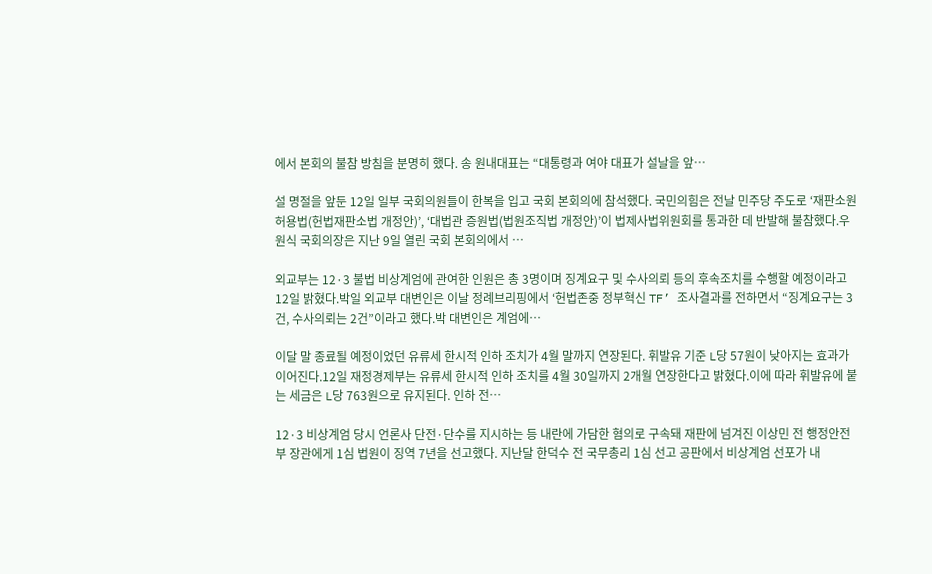에서 본회의 불참 방침을 분명히 했다. 송 원내대표는 “대통령과 여야 대표가 설날을 앞…

설 명절을 앞둔 12일 일부 국회의원들이 한복을 입고 국회 본회의에 참석했다. 국민의힘은 전날 민주당 주도로 ‘재판소원 허용법(헌법재판소법 개정안)’, ‘대법관 증원법(법원조직법 개정안)’이 법제사법위원회를 통과한 데 반발해 불참했다.우원식 국회의장은 지난 9일 열린 국회 본회의에서 …

외교부는 12·3 불법 비상계엄에 관여한 인원은 총 3명이며 징계요구 및 수사의뢰 등의 후속조치를 수행할 예정이라고 12일 밝혔다.박일 외교부 대변인은 이날 정례브리핑에서 ‘헌법존중 정부혁신 TF’ 조사결과를 전하면서 “징계요구는 3건, 수사의뢰는 2건”이라고 했다.박 대변인은 계엄에…

이달 말 종료될 예정이었던 유류세 한시적 인하 조치가 4월 말까지 연장된다. 휘발유 기준 L당 57원이 낮아지는 효과가 이어진다.12일 재정경제부는 유류세 한시적 인하 조치를 4월 30일까지 2개월 연장한다고 밝혔다.이에 따라 휘발유에 붙는 세금은 L당 763원으로 유지된다. 인하 전…

12·3 비상계엄 당시 언론사 단전·단수를 지시하는 등 내란에 가담한 혐의로 구속돼 재판에 넘겨진 이상민 전 행정안전부 장관에게 1심 법원이 징역 7년을 선고했다. 지난달 한덕수 전 국무총리 1심 선고 공판에서 비상계엄 선포가 내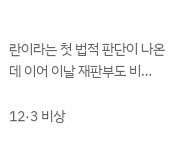란이라는 첫 법적 판단이 나온 데 이어 이날 재판부도 비…

12·3 비상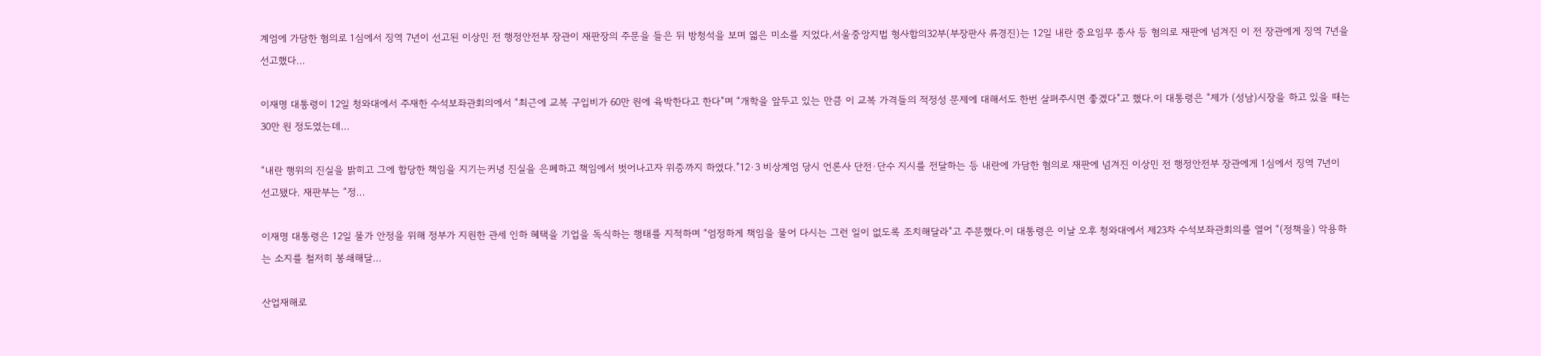계엄에 가담한 혐의로 1심에서 징역 7년이 선고된 이상민 전 행정안전부 장관이 재판장의 주문을 들은 뒤 방청석을 보며 엷은 미소를 지었다.서울중앙지법 형사합의32부(부장판사 류경진)는 12일 내란 중요임무 종사 등 혐의로 재판에 넘겨진 이 전 장관에게 징역 7년을 선고했다…

이재명 대통령이 12일 청와대에서 주재한 수석보좌관회의에서 “최근에 교복 구입비가 60만 원에 육박한다고 한다”며 “개학을 앞두고 있는 만큼 이 교복 가격들의 적정성 문제에 대해서도 한번 살펴주시면 좋겠다”고 했다.이 대통령은 “제가 (성남)시장을 하고 있을 때는 30만 원 정도였는데…

“내란 행위의 진실을 밝히고 그에 합당한 책임을 지기는커녕 진실을 은폐하고 책임에서 벗어나고자 위증까지 하였다.”12·3 비상계엄 당시 언론사 단전·단수 지시를 전달하는 등 내란에 가담한 혐의로 재판에 넘겨진 이상민 전 행정안전부 장관에게 1심에서 징역 7년이 선고됐다. 재판부는 “정…

이재명 대통령은 12일 물가 안정을 위해 정부가 지원한 관세 인하 혜택을 기업을 독식하는 행태를 지적하며 “엄정하게 책임을 물어 다시는 그런 일이 없도록 조치해달라”고 주문했다.이 대통령은 이날 오후 청와대에서 제23차 수석보좌관회의를 열어 “(정책을) 악용하는 소지를 철저히 봉쇄해달…

산업재해로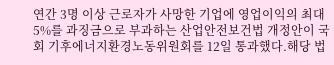연간 3명 이상 근로자가 사망한 기업에 영업이익의 최대 5%를 과징금으로 부과하는 산업안전보건법 개정안이 국회 기후에너지환경노동위원회를 12일 통과했다.해당 법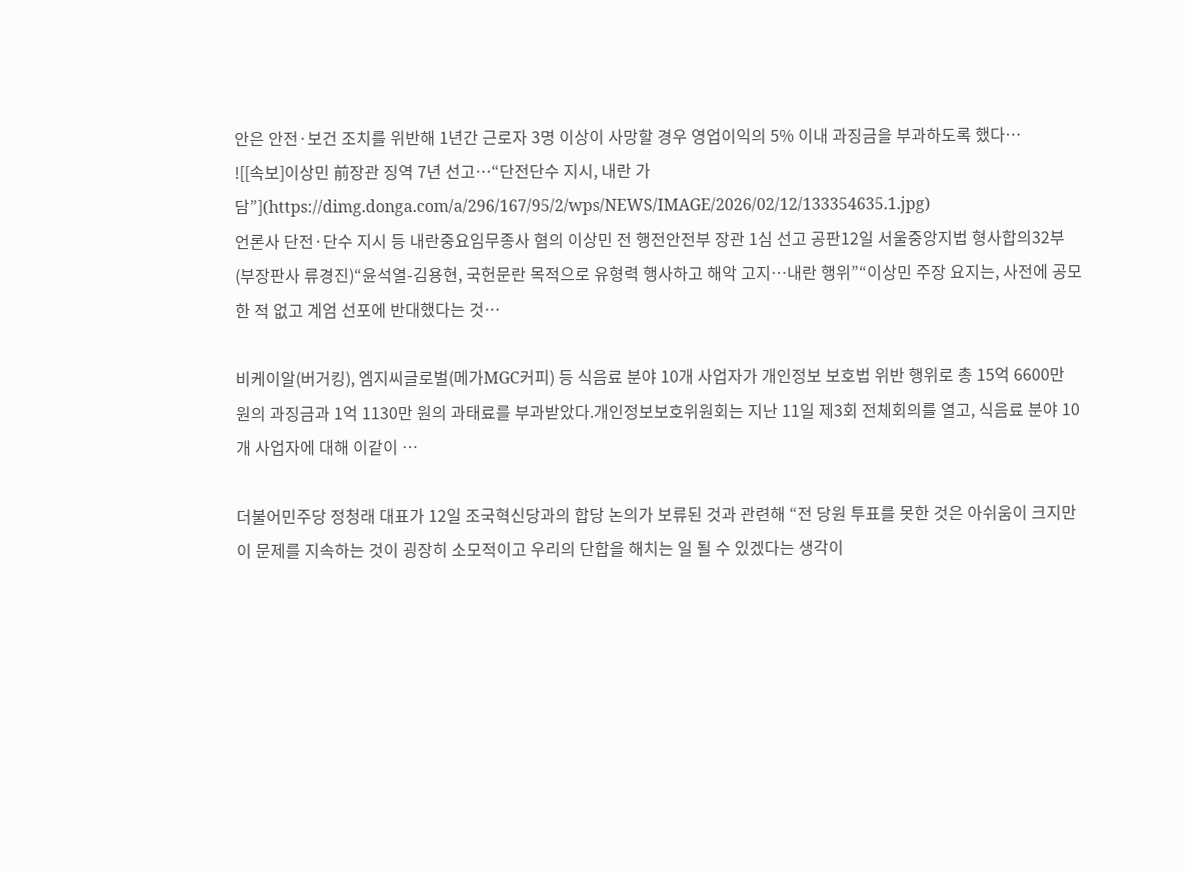안은 안전·보건 조치를 위반해 1년간 근로자 3명 이상이 사망할 경우 영업이익의 5% 이내 과징금을 부과하도록 했다…
![[속보]이상민 前장관 징역 7년 선고…“단전단수 지시, 내란 가담”](https://dimg.donga.com/a/296/167/95/2/wps/NEWS/IMAGE/2026/02/12/133354635.1.jpg)
언론사 단전·단수 지시 등 내란중요임무종사 혐의 이상민 전 행전안전부 장관 1심 선고 공판12일 서울중앙지법 형사합의32부(부장판사 류경진)“윤석열-김용현, 국헌문란 목적으로 유형력 행사하고 해악 고지…내란 행위”“이상민 주장 요지는, 사전에 공모한 적 없고 계엄 선포에 반대했다는 것…

비케이알(버거킹), 엠지씨글로벌(메가MGC커피) 등 식음료 분야 10개 사업자가 개인정보 보호법 위반 행위로 총 15억 6600만 원의 과징금과 1억 1130만 원의 과태료를 부과받았다.개인정보보호위원회는 지난 11일 제3회 전체회의를 열고, 식음료 분야 10개 사업자에 대해 이같이 …

더불어민주당 정청래 대표가 12일 조국혁신당과의 합당 논의가 보류된 것과 관련해 “전 당원 투표를 못한 것은 아쉬움이 크지만 이 문제를 지속하는 것이 굉장히 소모적이고 우리의 단합을 해치는 일 될 수 있겠다는 생각이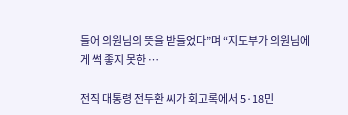들어 의원님의 뜻을 받들었다”며 “지도부가 의원님에게 썩 좋지 못한 …

전직 대통령 전두환 씨가 회고록에서 5·18민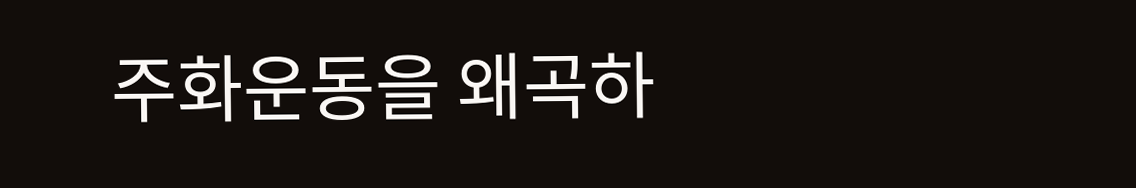주화운동을 왜곡하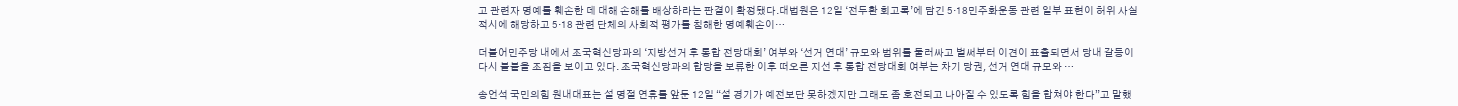고 관련자 명예를 훼손한 데 대해 손해를 배상하라는 판결이 확정됐다.대법원은 12일 ‘전두환 회고록’에 담긴 5·18민주화운동 관련 일부 표현이 허위 사실 적시에 해당하고 5·18 관련 단체의 사회적 평가를 침해한 명예훼손이…

더불어민주당 내에서 조국혁신당과의 ‘지방선거 후 통합 전당대회’ 여부와 ‘선거 연대’ 규모와 범위를 둘러싸고 벌써부터 이견이 표출되면서 당내 갈등이 다시 불붙을 조짐을 보이고 있다. 조국혁신당과의 합당을 보류한 이후 떠오른 지선 후 통합 전당대회 여부는 차기 당권, 선거 연대 규모와 …

송언석 국민의힘 원내대표는 설 명절 연휴를 앞둔 12일 “설 경기가 예전보단 못하겠지만 그래도 좀 호전되고 나아질 수 있도록 힘을 합쳐야 한다”고 말했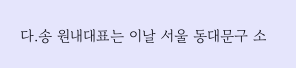다.송 원내대표는 이날 서울 동대문구 소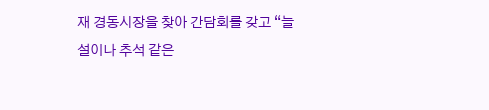재 경동시장을 찾아 간담회를 갖고 “늘 설이나 추석 같은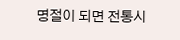명절이 되면 전통시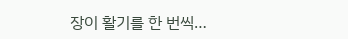장이 활기를 한 번씩…